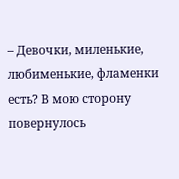– Девочки, миленькие, любименькие, фламенки есть? В мою сторону повернулось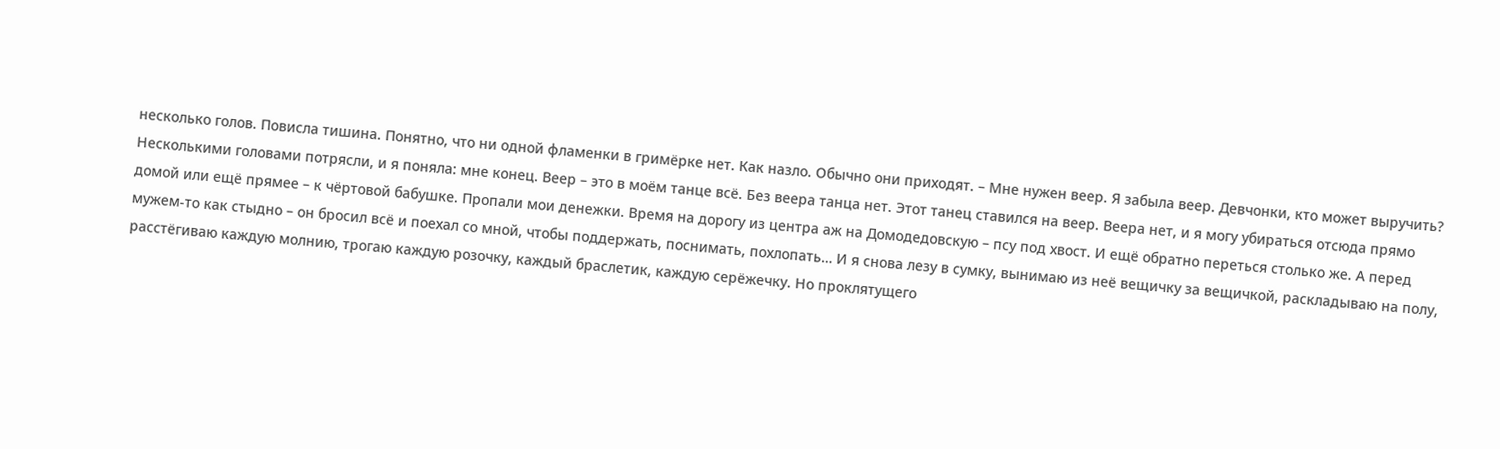несколько голов. Повисла тишина. Понятно, что ни одной фламенки в гримёрке нет. Как назло. Обычно они приходят. – Мне нужен веер. Я забыла веер. Девчонки, кто может выручить? Несколькими головами потрясли, и я поняла: мне конец. Веер – это в моём танце всё. Без веера танца нет. Этот танец ставился на веер. Веера нет, и я могу убираться отсюда прямо домой или ещё прямее – к чёртовой бабушке. Пропали мои денежки. Время на дорогу из центра аж на Домодедовскую – псу под хвост. И ещё обратно переться столько же. А перед мужем-то как стыдно – он бросил всё и поехал со мной, чтобы поддержать, поснимать, похлопать… И я снова лезу в сумку, вынимаю из неё вещичку за вещичкой, раскладываю на полу, расстёгиваю каждую молнию, трогаю каждую розочку, каждый браслетик, каждую серёжечку. Но проклятущего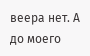веера нет. А до моего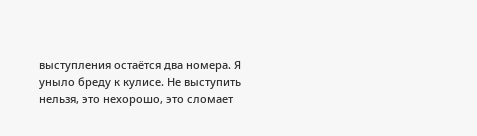выступления остаётся два номера. Я уныло бреду к кулисе. Не выступить нельзя, это нехорошо, это сломает